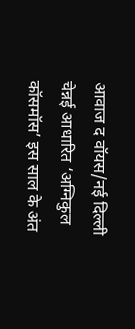आवाज द वॉयस/नई दिल्ली
चेन्नई आधारित ‘अग्निकुल कॉसमॉस’ इस साल के अंत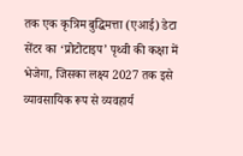तक एक कृत्रिम बुद्धिमत्ता (एआई) डेटा सेंटर का ‘प्रोटोटाइप’ पृथ्वी की कक्षा में भेजेगा, जिसका लक्ष्य 2027 तक इसे व्यावसायिक रूप से व्यवहार्य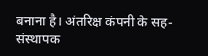बनाना है। अंतरिक्ष कंपनी के सह-संस्थापक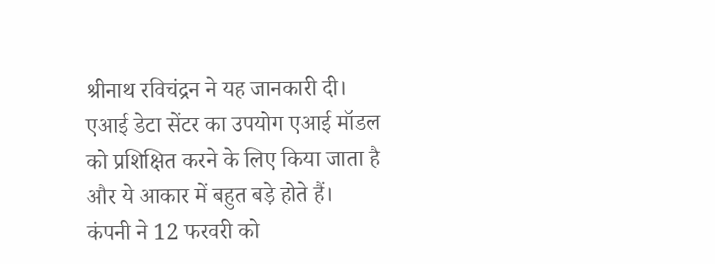श्रीनाथ रविचंद्रन ने यह जानकारी दी।
एआई डेटा सेंटर का उपयोग एआई मॉडल को प्रशिक्षित करने के लिए किया जाता है और ये आकार में बहुत बड़े होते हैं।
कंपनी ने 12 फरवरी को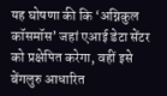यह घोषणा की कि ‘अग्निकुल कॉसमॉस’ जहां एआई डेटा सेंटर को प्रक्षेपित करेगा, वहीं इसे बेंगलुरु आधारित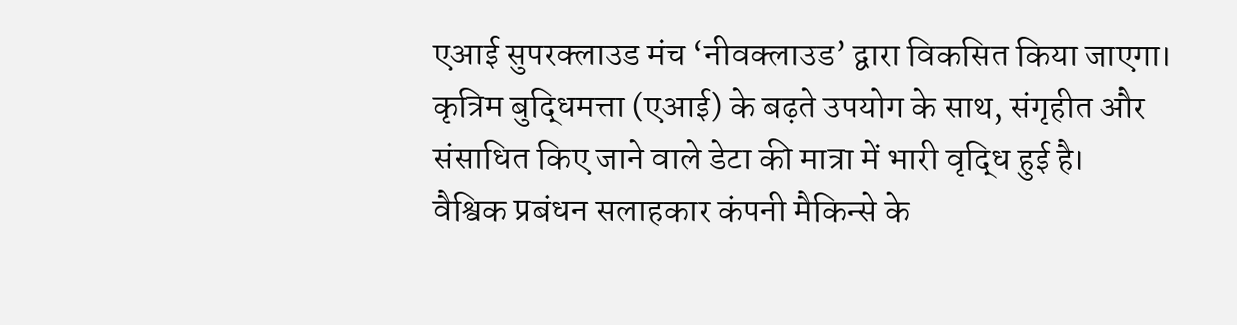एआई सुपरक्लाउड मंच ‘नीवक्लाउड’ द्वारा विकसित किया जाएगा।
कृत्रिम बुद्धिमत्ता (एआई) के बढ़ते उपयोग के साथ, संगृहीत और संसाधित किए जाने वाले डेटा की मात्रा में भारी वृद्धि हुई है।
वैश्विक प्रबंधन सलाहकार कंपनी मैकिन्से के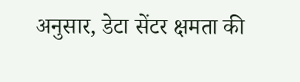अनुसार, डेटा सेंटर क्षमता की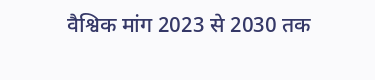वैश्विक मांग 2023 से 2030 तक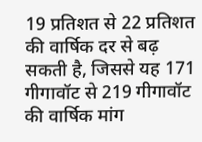19 प्रतिशत से 22 प्रतिशत की वार्षिक दर से बढ़ सकती है, जिससे यह 171 गीगावॉट से 219 गीगावॉट की वार्षिक मांग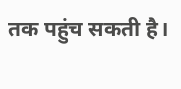तक पहुंच सकती है।